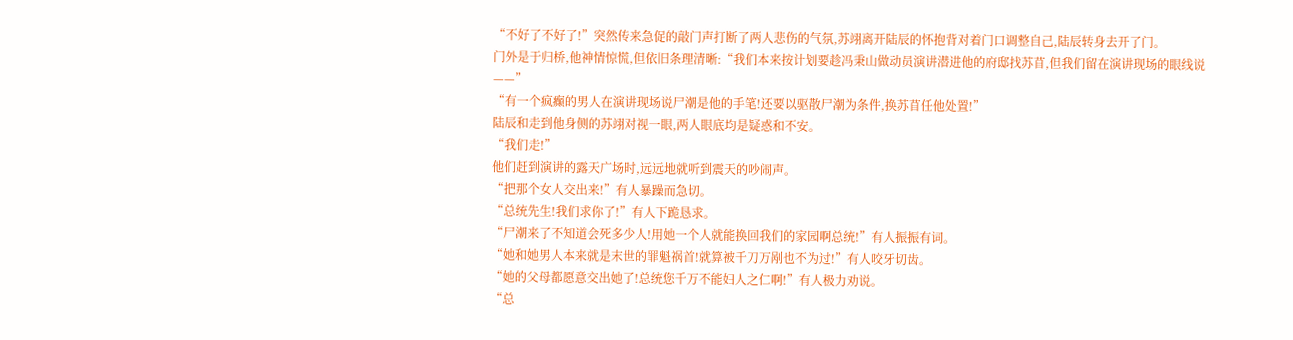“不好了不好了!”突然传来急促的敲门声打断了两人悲伤的气氛,苏翊离开陆辰的怀抱背对着门口调整自己,陆辰转身去开了门。
门外是于归桥,他神情惊慌,但依旧条理清晰:“我们本来按计划要趁冯秉山做动员演讲潜进他的府邸找苏苜,但我们留在演讲现场的眼线说——”
“有一个疯癫的男人在演讲现场说尸潮是他的手笔!还要以驱散尸潮为条件,换苏苜任他处置!”
陆辰和走到他身侧的苏翊对视一眼,两人眼底均是疑惑和不安。
“我们走!”
他们赶到演讲的露天广场时,远远地就听到震天的吵闹声。
“把那个女人交出来!”有人暴躁而急切。
“总统先生!我们求你了!”有人下跪恳求。
“尸潮来了不知道会死多少人!用她一个人就能换回我们的家园啊总统!”有人振振有词。
“她和她男人本来就是末世的罪魁祸首!就算被千刀万剐也不为过!”有人咬牙切齿。
“她的父母都愿意交出她了!总统您千万不能妇人之仁啊!”有人极力劝说。
“总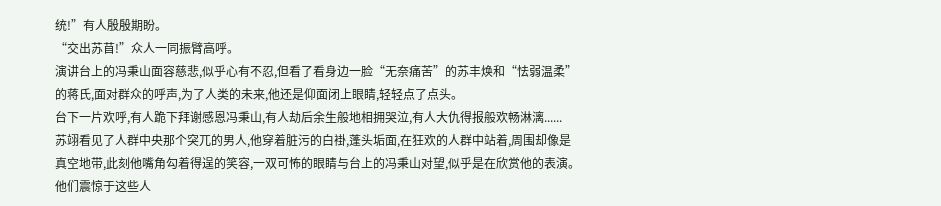统!”有人殷殷期盼。
“交出苏苜!”众人一同振臂高呼。
演讲台上的冯秉山面容慈悲,似乎心有不忍,但看了看身边一脸“无奈痛苦”的苏丰焕和“怯弱温柔”的蒋氏,面对群众的呼声,为了人类的未来,他还是仰面闭上眼睛,轻轻点了点头。
台下一片欢呼,有人跪下拜谢感恩冯秉山,有人劫后余生般地相拥哭泣,有人大仇得报般欢畅淋漓......
苏翊看见了人群中央那个突兀的男人,他穿着脏污的白褂,蓬头垢面,在狂欢的人群中站着,周围却像是真空地带,此刻他嘴角勾着得逞的笑容,一双可怖的眼睛与台上的冯秉山对望,似乎是在欣赏他的表演。
他们震惊于这些人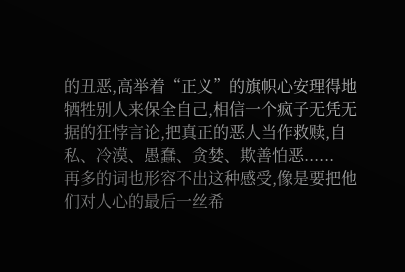的丑恶,高举着“正义”的旗帜心安理得地牺牲别人来保全自己,相信一个疯子无凭无据的狂悖言论,把真正的恶人当作救赎,自私、冷漠、愚蠢、贪婪、欺善怕恶......
再多的词也形容不出这种感受,像是要把他们对人心的最后一丝希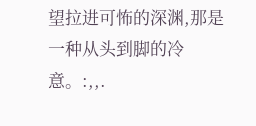望拉进可怖的深渊,那是一种从头到脚的冷意。:,,.